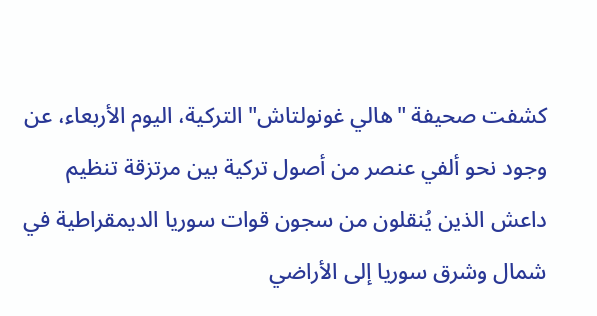كشفت صحيفة "هالي غونولتاش" التركية، اليوم الأربعاء، عن وجود نحو ألفي عنصر من أصول تركية بين مرتزقة تنظيم داعش الذين يُنقلون من سجون قوات سوريا الديمقراطية في شمال وشرق سوريا إلى الأراضي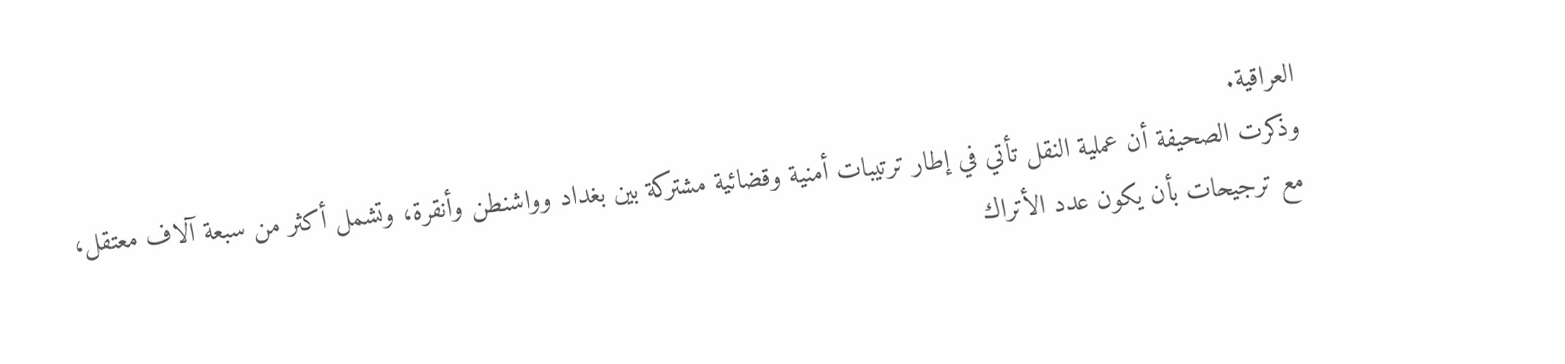العراقية.
وذكرت الصحيفة أن عملية النقل تأتي في إطار ترتيبات أمنية وقضائية مشتركة بين بغداد وواشنطن وأنقرة، وتشمل أكثر من سبعة آلاف معتقل، مع ترجيحات بأن يكون عدد الأتراك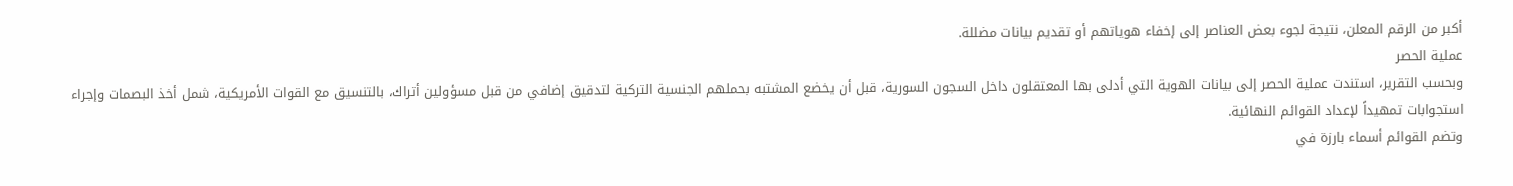أكبر من الرقم المعلن، نتيجة لجوء بعض العناصر إلى إخفاء هوياتهم أو تقديم بيانات مضللة.
عملية الحصر
وبحسب التقرير، استندت عملية الحصر إلى بيانات الهوية التي أدلى بها المعتقلون داخل السجون السورية، قبل أن يخضع المشتبه بحملهم الجنسية التركية لتدقيق إضافي من قبل مسؤولين أتراك، بالتنسيق مع القوات الأمريكية، شمل أخذ البصمات وإجراء استجوابات تمهيداً لإعداد القوائم النهائية.
وتضم القوائم أسماء بارزة في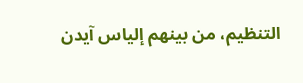التنظيم، من بينهم إلياس آيدن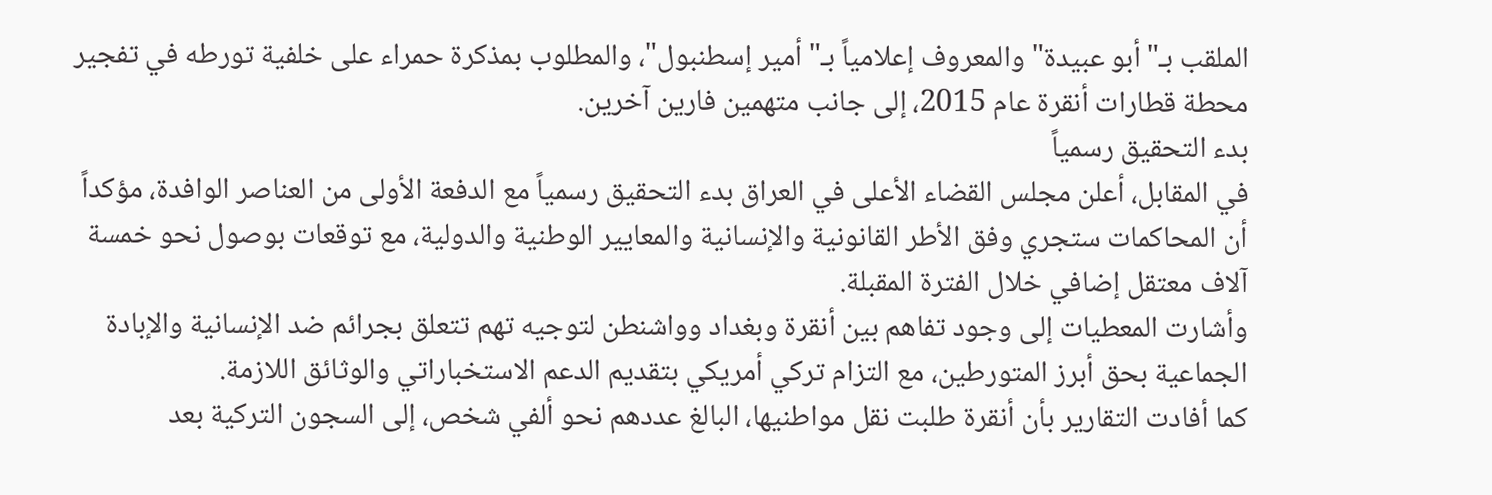الملقب بـ"أبو عبيدة" والمعروف إعلامياً بـ"أمير إسطنبول"، والمطلوب بمذكرة حمراء على خلفية تورطه في تفجير محطة قطارات أنقرة عام 2015، إلى جانب متهمين فارين آخرين.
بدء التحقيق رسمياً
في المقابل، أعلن مجلس القضاء الأعلى في العراق بدء التحقيق رسمياً مع الدفعة الأولى من العناصر الوافدة، مؤكداً أن المحاكمات ستجري وفق الأطر القانونية والإنسانية والمعايير الوطنية والدولية، مع توقعات بوصول نحو خمسة آلاف معتقل إضافي خلال الفترة المقبلة.
وأشارت المعطيات إلى وجود تفاهم بين أنقرة وبغداد وواشنطن لتوجيه تهم تتعلق بجرائم ضد الإنسانية والإبادة الجماعية بحق أبرز المتورطين، مع التزام تركي أمريكي بتقديم الدعم الاستخباراتي والوثائق اللازمة.
كما أفادت التقارير بأن أنقرة طلبت نقل مواطنيها، البالغ عددهم نحو ألفي شخص، إلى السجون التركية بعد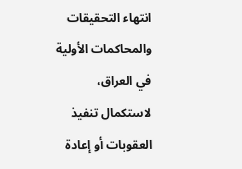انتهاء التحقيقات والمحاكمات الأولية في العراق، لاستكمال تنفيذ العقوبات أو إعادة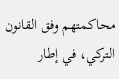محاكمتهم وفق القانون التركي، في إطار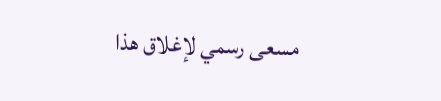مسعى رسمي لإغلاق هذا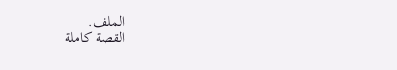الملف.
القصة كاملة